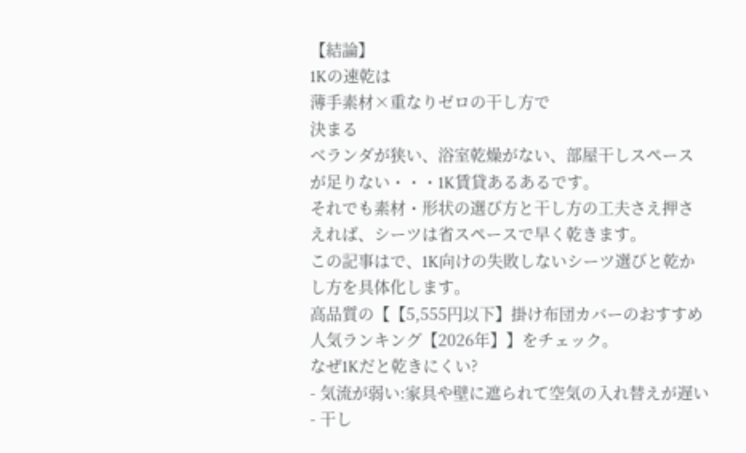【結論】
1Kの速乾は
薄手素材×重なりゼロの干し方で
決まる
ベランダが狭い、浴室乾燥がない、部屋干しスペースが足りない・・・1K賃貸あるあるです。
それでも素材・形状の選び方と干し方の工夫さえ押さえれば、シーツは省スペースで早く乾きます。
この記事はで、1K向けの失敗しないシーツ選びと乾かし方を具体化します。
高品質の【【5,555円以下】掛け布団カバーのおすすめ人気ランキング【2026年】】をチェック。
なぜ1Kだと乾きにくい?
- 気流が弱い:家具や壁に遮られて空気の入れ替えが遅い
- 干し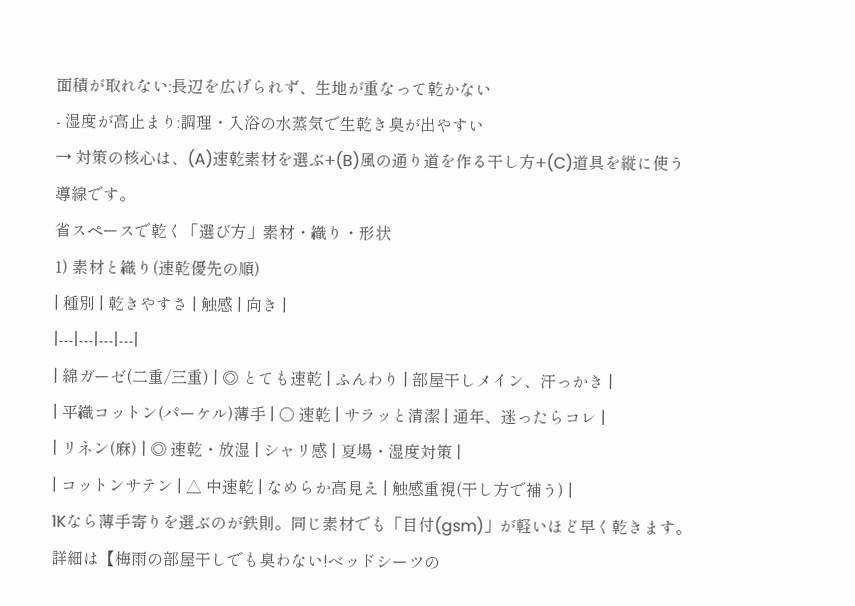面積が取れない:長辺を広げられず、生地が重なって乾かない
- 湿度が高止まり:調理・入浴の水蒸気で生乾き臭が出やすい
→ 対策の核心は、(A)速乾素材を選ぶ+(B)風の通り道を作る干し方+(C)道具を縦に使う導線です。
省スペースで乾く「選び方」素材・織り・形状
1) 素材と織り(速乾優先の順)
| 種別 | 乾きやすさ | 触感 | 向き |
|---|---|---|---|
| 綿ガーゼ(二重/三重) | ◎ とても速乾 | ふんわり | 部屋干しメイン、汗っかき |
| 平織コットン(パーケル)薄手 | ○ 速乾 | サラッと清潔 | 通年、迷ったらコレ |
| リネン(麻) | ◎ 速乾・放湿 | シャリ感 | 夏場・湿度対策 |
| コットンサテン | △ 中速乾 | なめらか高見え | 触感重視(干し方で補う) |
1Kなら薄手寄りを選ぶのが鉄則。同じ素材でも「目付(gsm)」が軽いほど早く乾きます。
詳細は【梅雨の部屋干しでも臭わない!ベッドシーツの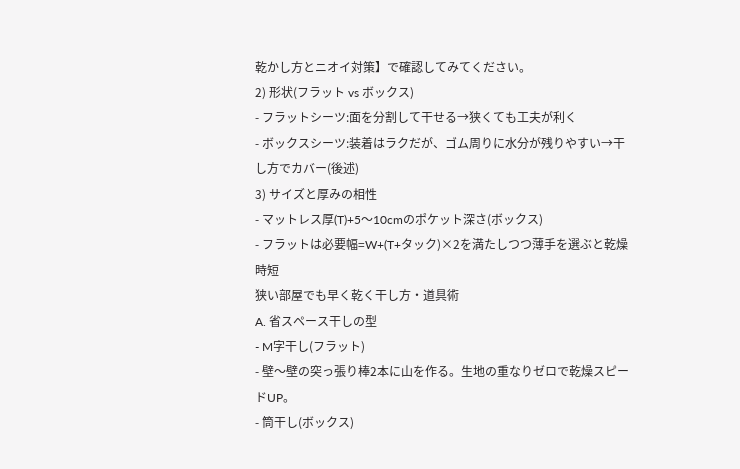乾かし方とニオイ対策】で確認してみてください。
2) 形状(フラット vs ボックス)
- フラットシーツ:面を分割して干せる→狭くても工夫が利く
- ボックスシーツ:装着はラクだが、ゴム周りに水分が残りやすい→干し方でカバー(後述)
3) サイズと厚みの相性
- マットレス厚(T)+5〜10cmのポケット深さ(ボックス)
- フラットは必要幅=W+(T+タック)×2を満たしつつ薄手を選ぶと乾燥時短
狭い部屋でも早く乾く干し方・道具術
A. 省スペース干しの型
- M字干し(フラット)
- 壁〜壁の突っ張り棒2本に山を作る。生地の重なりゼロで乾燥スピードUP。
- 筒干し(ボックス)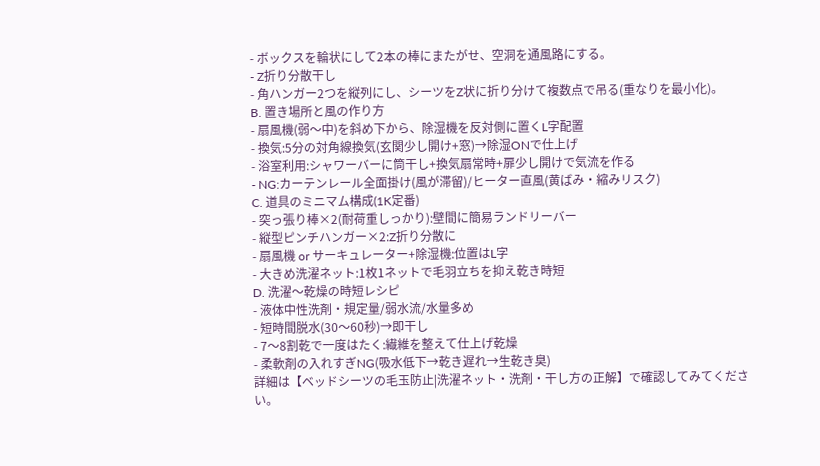- ボックスを輪状にして2本の棒にまたがせ、空洞を通風路にする。
- Z折り分散干し
- 角ハンガー2つを縦列にし、シーツをZ状に折り分けて複数点で吊る(重なりを最小化)。
B. 置き場所と風の作り方
- 扇風機(弱〜中)を斜め下から、除湿機を反対側に置くL字配置
- 換気:5分の対角線換気(玄関少し開け+窓)→除湿ONで仕上げ
- 浴室利用:シャワーバーに筒干し+換気扇常時+扉少し開けで気流を作る
- NG:カーテンレール全面掛け(風が滞留)/ヒーター直風(黄ばみ・縮みリスク)
C. 道具のミニマム構成(1K定番)
- 突っ張り棒×2(耐荷重しっかり):壁間に簡易ランドリーバー
- 縦型ピンチハンガー×2:Z折り分散に
- 扇風機 or サーキュレーター+除湿機:位置はL字
- 大きめ洗濯ネット:1枚1ネットで毛羽立ちを抑え乾き時短
D. 洗濯〜乾燥の時短レシピ
- 液体中性洗剤・規定量/弱水流/水量多め
- 短時間脱水(30〜60秒)→即干し
- 7〜8割乾で一度はたく:繊維を整えて仕上げ乾燥
- 柔軟剤の入れすぎNG(吸水低下→乾き遅れ→生乾き臭)
詳細は【ベッドシーツの毛玉防止|洗濯ネット・洗剤・干し方の正解】で確認してみてください。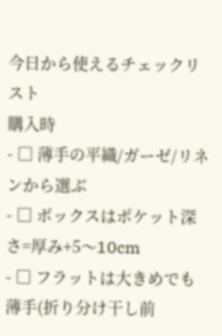今日から使えるチェックリスト
購入時
- □ 薄手の平織/ガーゼ/リネンから選ぶ
- □ ボックスはポケット深さ=厚み+5〜10cm
- □ フラットは大きめでも薄手(折り分け干し前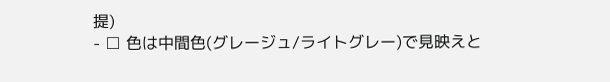提)
- □ 色は中間色(グレージュ/ライトグレー)で見映えと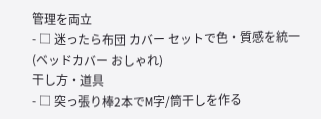管理を両立
- □ 迷ったら布団 カバー セットで色・質感を統一(ベッドカバー おしゃれ)
干し方・道具
- □ 突っ張り棒2本でM字/筒干しを作る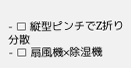- □ 縦型ピンチでZ折り分散
- □ 扇風機×除湿機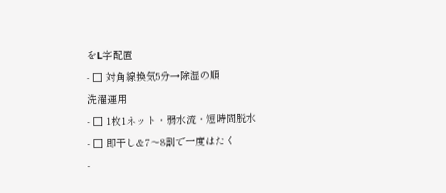をL字配置
- □ 対角線換気5分→除湿の順
洗濯運用
- □ 1枚1ネット・弱水流・短時間脱水
- □ 即干し&7〜8割で一度はたく
-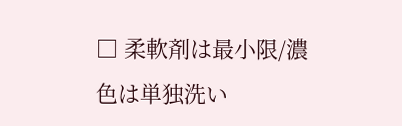□ 柔軟剤は最小限/濃色は単独洗い